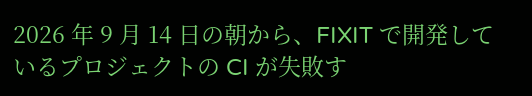2026 年 9 月 14 日の朝から、FIXIT で開発しているプロジェクトの CI が失敗す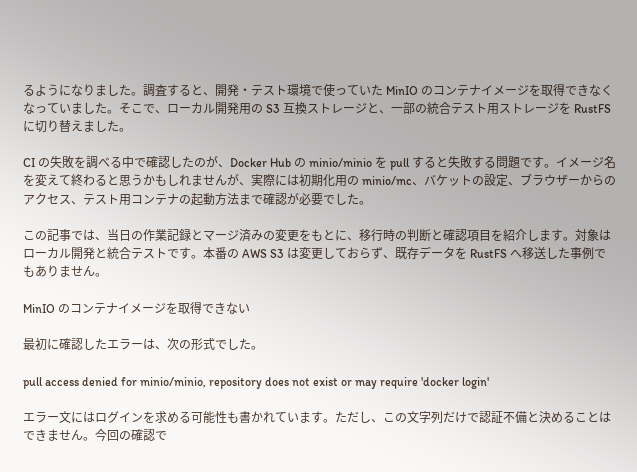るようになりました。調査すると、開発・テスト環境で使っていた MinIO のコンテナイメージを取得できなくなっていました。そこで、ローカル開発用の S3 互換ストレージと、一部の統合テスト用ストレージを RustFS に切り替えました。

CI の失敗を調べる中で確認したのが、Docker Hub の minio/minio を pull すると失敗する問題です。イメージ名を変えて終わると思うかもしれませんが、実際には初期化用の minio/mc、バケットの設定、ブラウザーからのアクセス、テスト用コンテナの起動方法まで確認が必要でした。

この記事では、当日の作業記録とマージ済みの変更をもとに、移行時の判断と確認項目を紹介します。対象はローカル開発と統合テストです。本番の AWS S3 は変更しておらず、既存データを RustFS へ移送した事例でもありません。

MinIO のコンテナイメージを取得できない

最初に確認したエラーは、次の形式でした。

pull access denied for minio/minio, repository does not exist or may require 'docker login'

エラー文にはログインを求める可能性も書かれています。ただし、この文字列だけで認証不備と決めることはできません。今回の確認で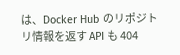は、Docker Hub のリポジトリ情報を返す API も 404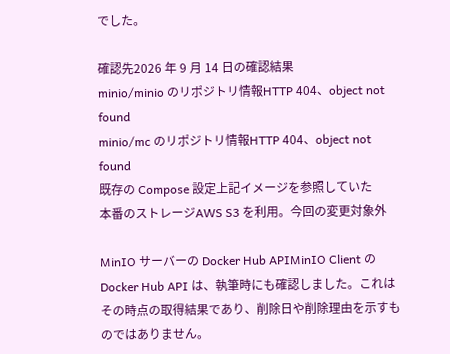でした。

確認先2026 年 9 月 14 日の確認結果
minio/minio のリポジトリ情報HTTP 404、object not found
minio/mc のリポジトリ情報HTTP 404、object not found
既存の Compose 設定上記イメージを参照していた
本番のストレージAWS S3 を利用。今回の変更対象外

MinIO サーバーの Docker Hub APIMinIO Client の Docker Hub API は、執筆時にも確認しました。これはその時点の取得結果であり、削除日や削除理由を示すものではありません。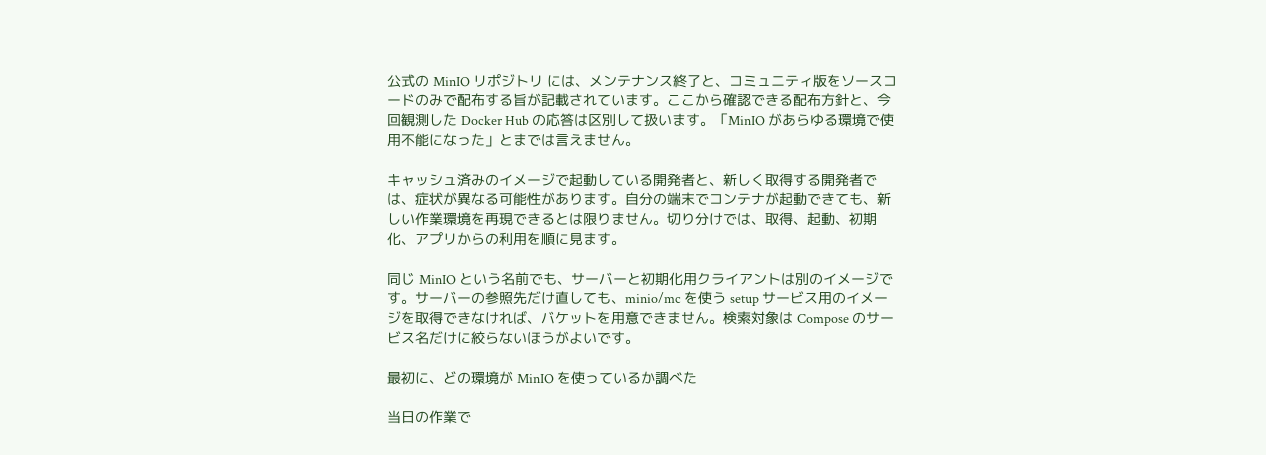公式の MinIO リポジトリ には、メンテナンス終了と、コミュニティ版をソースコードのみで配布する旨が記載されています。ここから確認できる配布方針と、今回観測した Docker Hub の応答は区別して扱います。「MinIO があらゆる環境で使用不能になった」とまでは言えません。

キャッシュ済みのイメージで起動している開発者と、新しく取得する開発者では、症状が異なる可能性があります。自分の端末でコンテナが起動できても、新しい作業環境を再現できるとは限りません。切り分けでは、取得、起動、初期化、アプリからの利用を順に見ます。

同じ MinIO という名前でも、サーバーと初期化用クライアントは別のイメージです。サーバーの参照先だけ直しても、minio/mc を使う setup サービス用のイメージを取得できなければ、バケットを用意できません。検索対象は Compose のサービス名だけに絞らないほうがよいです。

最初に、どの環境が MinIO を使っているか調べた

当日の作業で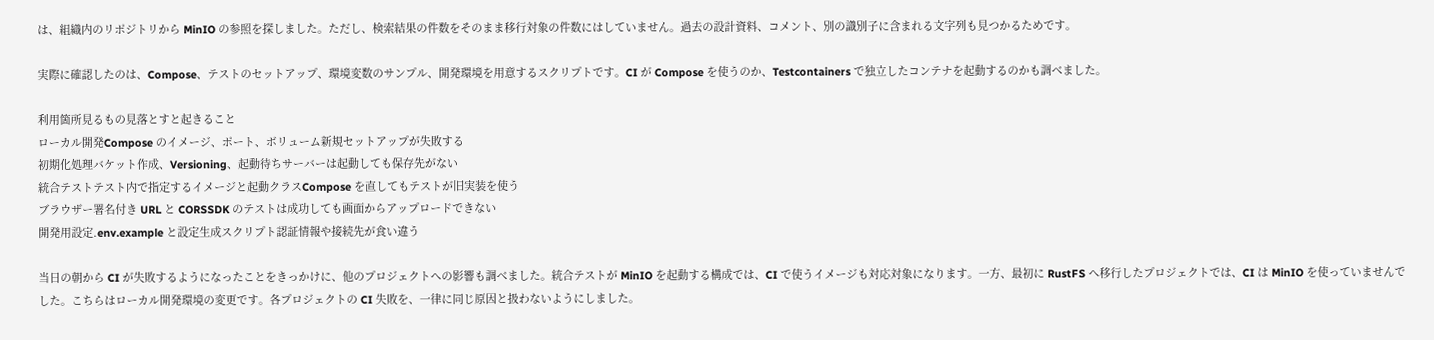は、組織内のリポジトリから MinIO の参照を探しました。ただし、検索結果の件数をそのまま移行対象の件数にはしていません。過去の設計資料、コメント、別の識別子に含まれる文字列も見つかるためです。

実際に確認したのは、Compose、テストのセットアップ、環境変数のサンプル、開発環境を用意するスクリプトです。CI が Compose を使うのか、Testcontainers で独立したコンテナを起動するのかも調べました。

利用箇所見るもの見落とすと起きること
ローカル開発Compose のイメージ、ポート、ボリューム新規セットアップが失敗する
初期化処理バケット作成、Versioning、起動待ちサーバーは起動しても保存先がない
統合テストテスト内で指定するイメージと起動クラスCompose を直してもテストが旧実装を使う
ブラウザー署名付き URL と CORSSDK のテストは成功しても画面からアップロードできない
開発用設定.env.example と設定生成スクリプト認証情報や接続先が食い違う

当日の朝から CI が失敗するようになったことをきっかけに、他のプロジェクトへの影響も調べました。統合テストが MinIO を起動する構成では、CI で使うイメージも対応対象になります。一方、最初に RustFS へ移行したプロジェクトでは、CI は MinIO を使っていませんでした。こちらはローカル開発環境の変更です。各プロジェクトの CI 失敗を、一律に同じ原因と扱わないようにしました。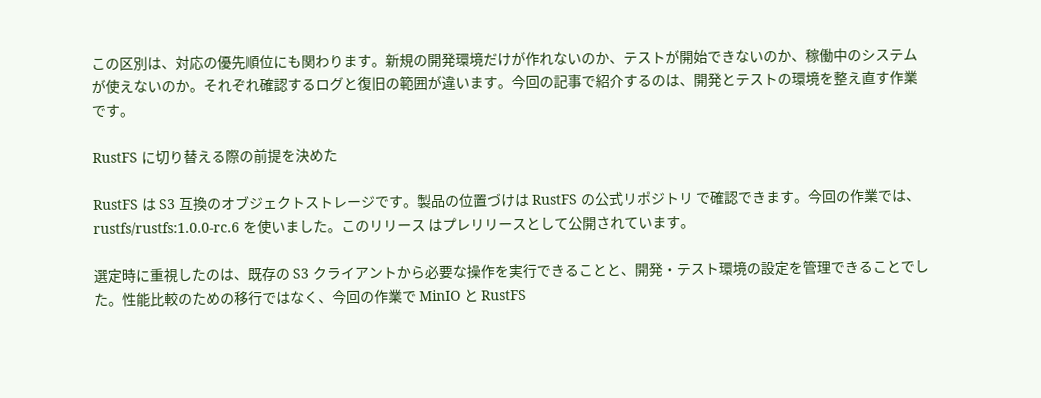この区別は、対応の優先順位にも関わります。新規の開発環境だけが作れないのか、テストが開始できないのか、稼働中のシステムが使えないのか。それぞれ確認するログと復旧の範囲が違います。今回の記事で紹介するのは、開発とテストの環境を整え直す作業です。

RustFS に切り替える際の前提を決めた

RustFS は S3 互換のオブジェクトストレージです。製品の位置づけは RustFS の公式リポジトリ で確認できます。今回の作業では、rustfs/rustfs:1.0.0-rc.6 を使いました。このリリース はプレリリースとして公開されています。

選定時に重視したのは、既存の S3 クライアントから必要な操作を実行できることと、開発・テスト環境の設定を管理できることでした。性能比較のための移行ではなく、今回の作業で MinIO と RustFS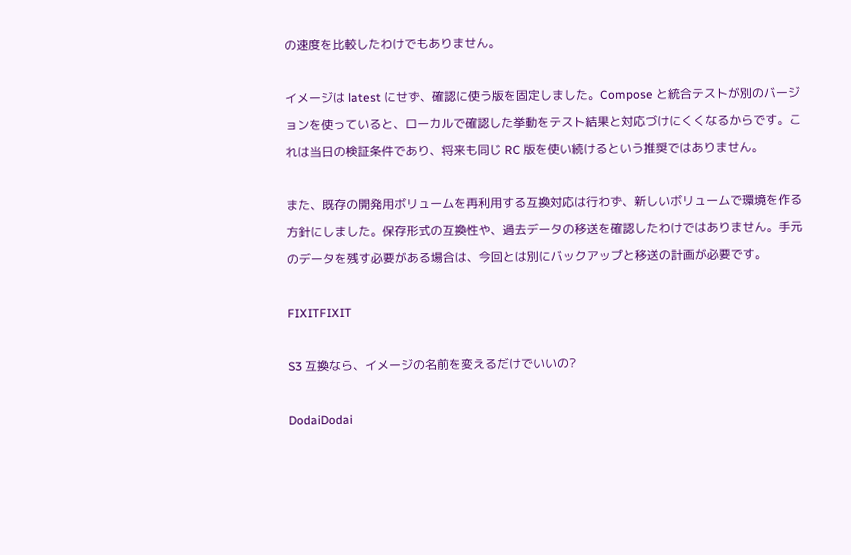の速度を比較したわけでもありません。

イメージは latest にせず、確認に使う版を固定しました。Compose と統合テストが別のバージョンを使っていると、ローカルで確認した挙動をテスト結果と対応づけにくくなるからです。これは当日の検証条件であり、将来も同じ RC 版を使い続けるという推奨ではありません。

また、既存の開発用ボリュームを再利用する互換対応は行わず、新しいボリュームで環境を作る方針にしました。保存形式の互換性や、過去データの移送を確認したわけではありません。手元のデータを残す必要がある場合は、今回とは別にバックアップと移送の計画が必要です。

FIXITFIXIT

S3 互換なら、イメージの名前を変えるだけでいいの?

DodaiDodai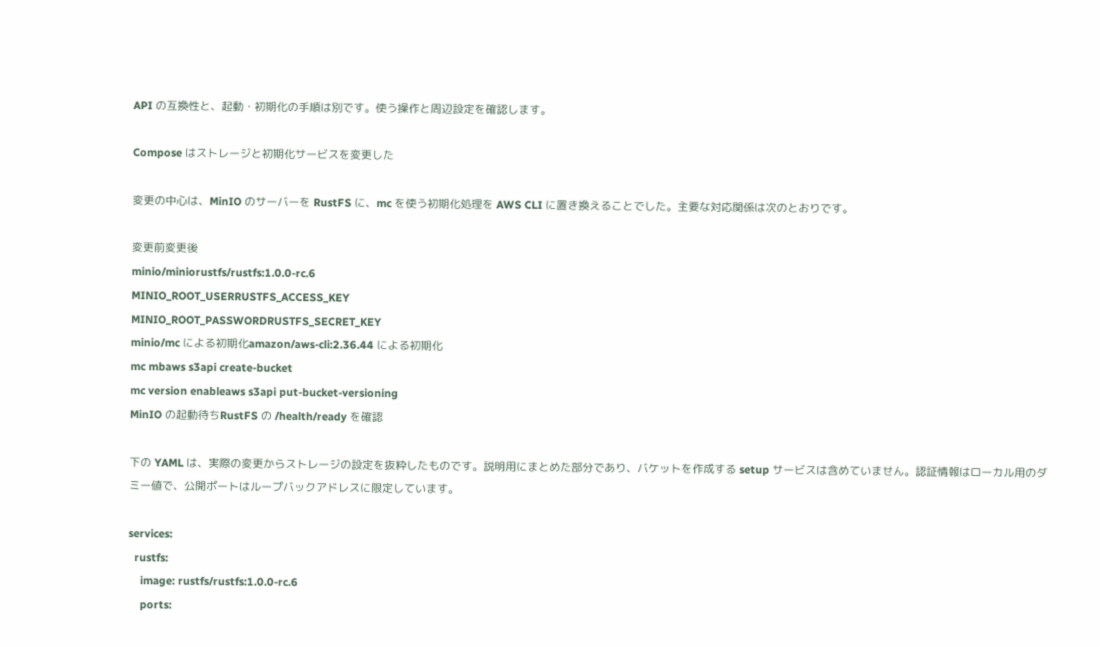API の互換性と、起動・初期化の手順は別です。使う操作と周辺設定を確認します。

Compose はストレージと初期化サービスを変更した

変更の中心は、MinIO のサーバーを RustFS に、mc を使う初期化処理を AWS CLI に置き換えることでした。主要な対応関係は次のとおりです。

変更前変更後
minio/miniorustfs/rustfs:1.0.0-rc.6
MINIO_ROOT_USERRUSTFS_ACCESS_KEY
MINIO_ROOT_PASSWORDRUSTFS_SECRET_KEY
minio/mc による初期化amazon/aws-cli:2.36.44 による初期化
mc mbaws s3api create-bucket
mc version enableaws s3api put-bucket-versioning
MinIO の起動待ちRustFS の /health/ready を確認

下の YAML は、実際の変更からストレージの設定を抜粋したものです。説明用にまとめた部分であり、バケットを作成する setup サービスは含めていません。認証情報はローカル用のダミー値で、公開ポートはループバックアドレスに限定しています。

services:
  rustfs:
    image: rustfs/rustfs:1.0.0-rc.6
    ports: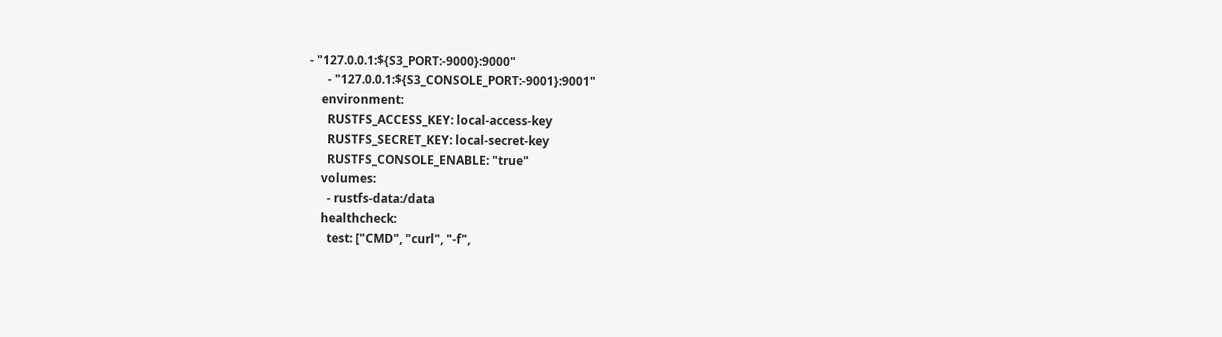- "127.0.0.1:${S3_PORT:-9000}:9000"
      - "127.0.0.1:${S3_CONSOLE_PORT:-9001}:9001"
    environment:
      RUSTFS_ACCESS_KEY: local-access-key
      RUSTFS_SECRET_KEY: local-secret-key
      RUSTFS_CONSOLE_ENABLE: "true"
    volumes:
      - rustfs-data:/data
    healthcheck:
      test: ["CMD", "curl", "-f",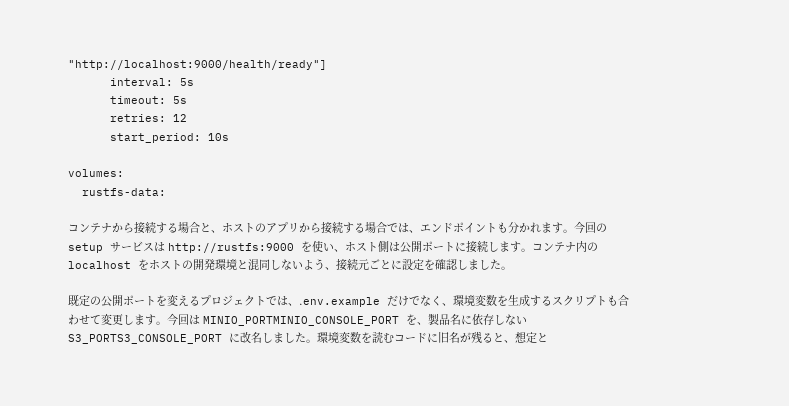"http://localhost:9000/health/ready"]
      interval: 5s
      timeout: 5s
      retries: 12
      start_period: 10s

volumes:
  rustfs-data:

コンテナから接続する場合と、ホストのアプリから接続する場合では、エンドポイントも分かれます。今回の setup サービスは http://rustfs:9000 を使い、ホスト側は公開ポートに接続します。コンテナ内の localhost をホストの開発環境と混同しないよう、接続元ごとに設定を確認しました。

既定の公開ポートを変えるプロジェクトでは、.env.example だけでなく、環境変数を生成するスクリプトも合わせて変更します。今回は MINIO_PORTMINIO_CONSOLE_PORT を、製品名に依存しない S3_PORTS3_CONSOLE_PORT に改名しました。環境変数を読むコードに旧名が残ると、想定と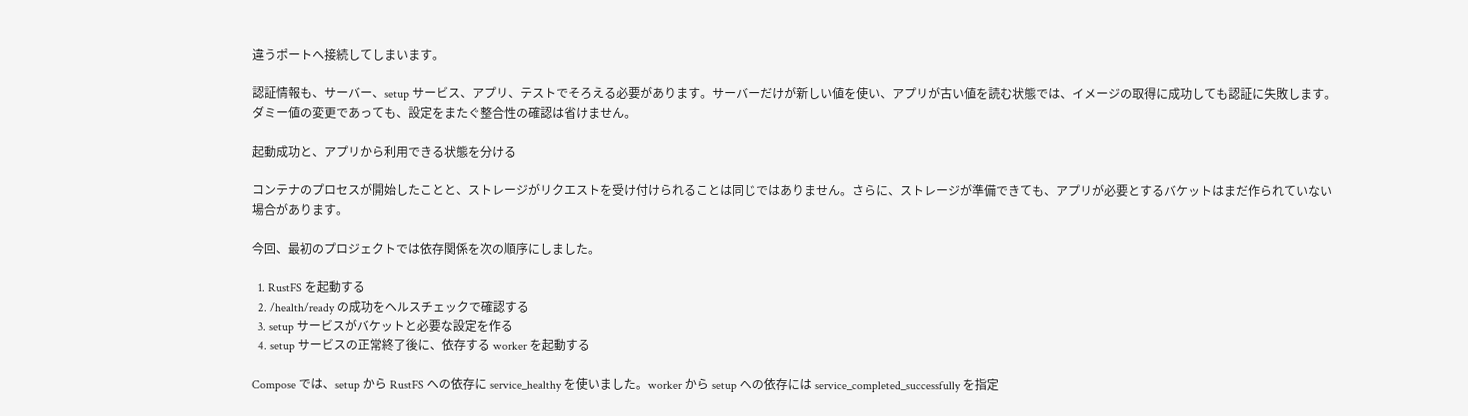違うポートへ接続してしまいます。

認証情報も、サーバー、setup サービス、アプリ、テストでそろえる必要があります。サーバーだけが新しい値を使い、アプリが古い値を読む状態では、イメージの取得に成功しても認証に失敗します。ダミー値の変更であっても、設定をまたぐ整合性の確認は省けません。

起動成功と、アプリから利用できる状態を分ける

コンテナのプロセスが開始したことと、ストレージがリクエストを受け付けられることは同じではありません。さらに、ストレージが準備できても、アプリが必要とするバケットはまだ作られていない場合があります。

今回、最初のプロジェクトでは依存関係を次の順序にしました。

  1. RustFS を起動する
  2. /health/ready の成功をヘルスチェックで確認する
  3. setup サービスがバケットと必要な設定を作る
  4. setup サービスの正常終了後に、依存する worker を起動する

Compose では、setup から RustFS への依存に service_healthy を使いました。worker から setup への依存には service_completed_successfully を指定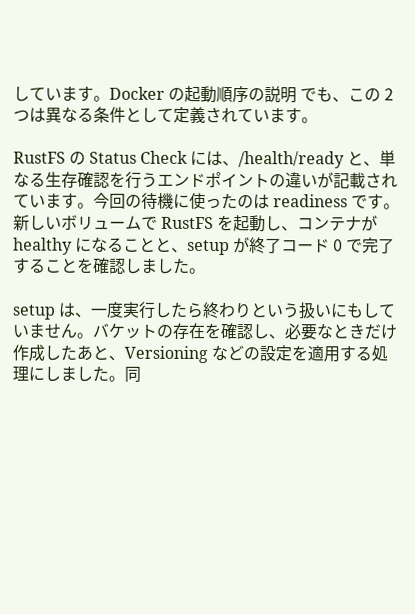しています。Docker の起動順序の説明 でも、この 2 つは異なる条件として定義されています。

RustFS の Status Check には、/health/ready と、単なる生存確認を行うエンドポイントの違いが記載されています。今回の待機に使ったのは readiness です。新しいボリュームで RustFS を起動し、コンテナが healthy になることと、setup が終了コード 0 で完了することを確認しました。

setup は、一度実行したら終わりという扱いにもしていません。バケットの存在を確認し、必要なときだけ作成したあと、Versioning などの設定を適用する処理にしました。同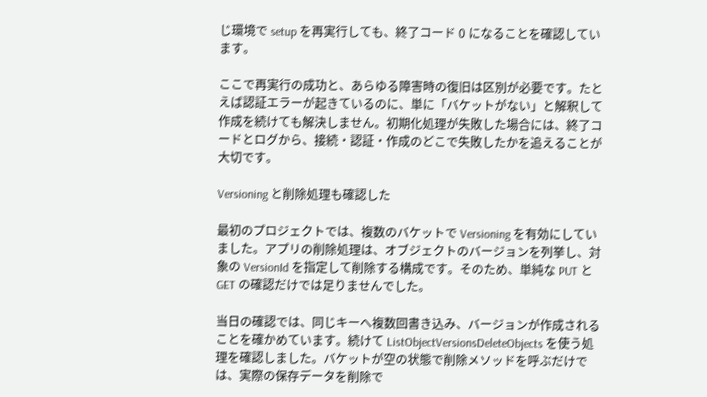じ環境で setup を再実行しても、終了コード 0 になることを確認しています。

ここで再実行の成功と、あらゆる障害時の復旧は区別が必要です。たとえば認証エラーが起きているのに、単に「バケットがない」と解釈して作成を続けても解決しません。初期化処理が失敗した場合には、終了コードとログから、接続・認証・作成のどこで失敗したかを追えることが大切です。

Versioning と削除処理も確認した

最初のプロジェクトでは、複数のバケットで Versioning を有効にしていました。アプリの削除処理は、オブジェクトのバージョンを列挙し、対象の VersionId を指定して削除する構成です。そのため、単純な PUT と GET の確認だけでは足りませんでした。

当日の確認では、同じキーへ複数回書き込み、バージョンが作成されることを確かめています。続けて ListObjectVersionsDeleteObjects を使う処理を確認しました。バケットが空の状態で削除メソッドを呼ぶだけでは、実際の保存データを削除で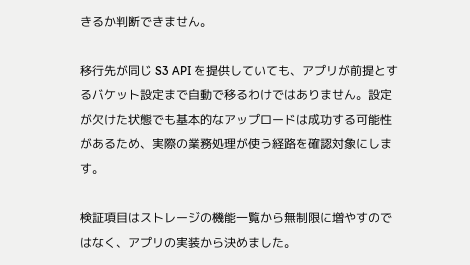きるか判断できません。

移行先が同じ S3 API を提供していても、アプリが前提とするバケット設定まで自動で移るわけではありません。設定が欠けた状態でも基本的なアップロードは成功する可能性があるため、実際の業務処理が使う経路を確認対象にします。

検証項目はストレージの機能一覧から無制限に増やすのではなく、アプリの実装から決めました。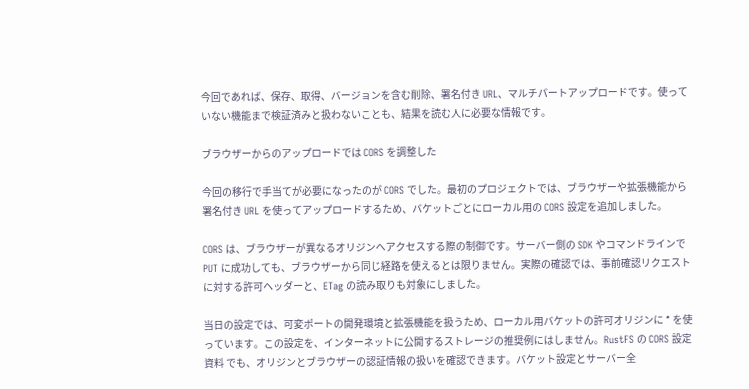今回であれば、保存、取得、バージョンを含む削除、署名付き URL、マルチパートアップロードです。使っていない機能まで検証済みと扱わないことも、結果を読む人に必要な情報です。

ブラウザーからのアップロードでは CORS を調整した

今回の移行で手当てが必要になったのが CORS でした。最初のプロジェクトでは、ブラウザーや拡張機能から署名付き URL を使ってアップロードするため、バケットごとにローカル用の CORS 設定を追加しました。

CORS は、ブラウザーが異なるオリジンへアクセスする際の制御です。サーバー側の SDK やコマンドラインで PUT に成功しても、ブラウザーから同じ経路を使えるとは限りません。実際の確認では、事前確認リクエストに対する許可ヘッダーと、ETag の読み取りも対象にしました。

当日の設定では、可変ポートの開発環境と拡張機能を扱うため、ローカル用バケットの許可オリジンに * を使っています。この設定を、インターネットに公開するストレージの推奨例にはしません。RustFS の CORS 設定資料 でも、オリジンとブラウザーの認証情報の扱いを確認できます。バケット設定とサーバー全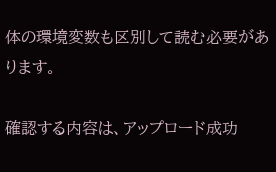体の環境変数も区別して読む必要があります。

確認する内容は、アップロード成功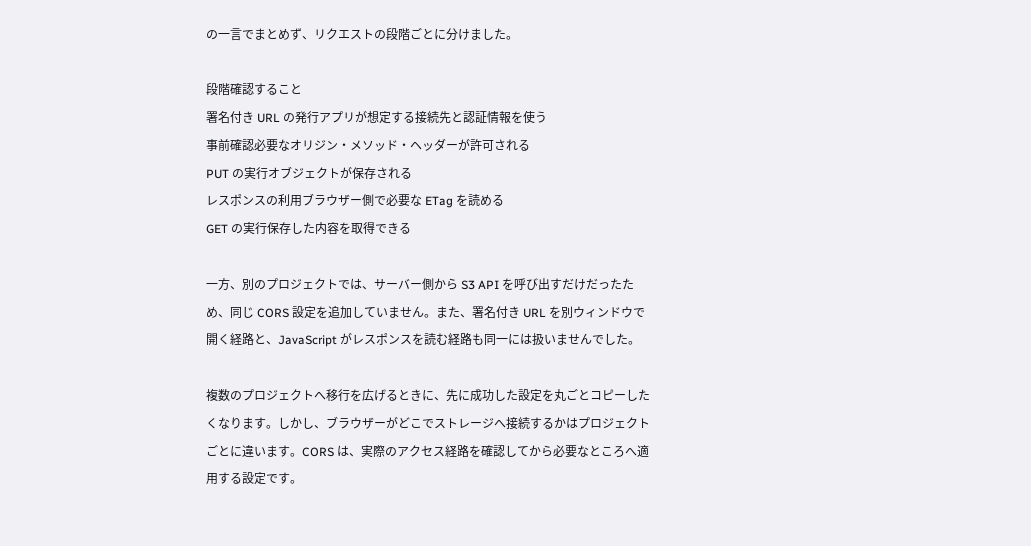の一言でまとめず、リクエストの段階ごとに分けました。

段階確認すること
署名付き URL の発行アプリが想定する接続先と認証情報を使う
事前確認必要なオリジン・メソッド・ヘッダーが許可される
PUT の実行オブジェクトが保存される
レスポンスの利用ブラウザー側で必要な ETag を読める
GET の実行保存した内容を取得できる

一方、別のプロジェクトでは、サーバー側から S3 API を呼び出すだけだったため、同じ CORS 設定を追加していません。また、署名付き URL を別ウィンドウで開く経路と、JavaScript がレスポンスを読む経路も同一には扱いませんでした。

複数のプロジェクトへ移行を広げるときに、先に成功した設定を丸ごとコピーしたくなります。しかし、ブラウザーがどこでストレージへ接続するかはプロジェクトごとに違います。CORS は、実際のアクセス経路を確認してから必要なところへ適用する設定です。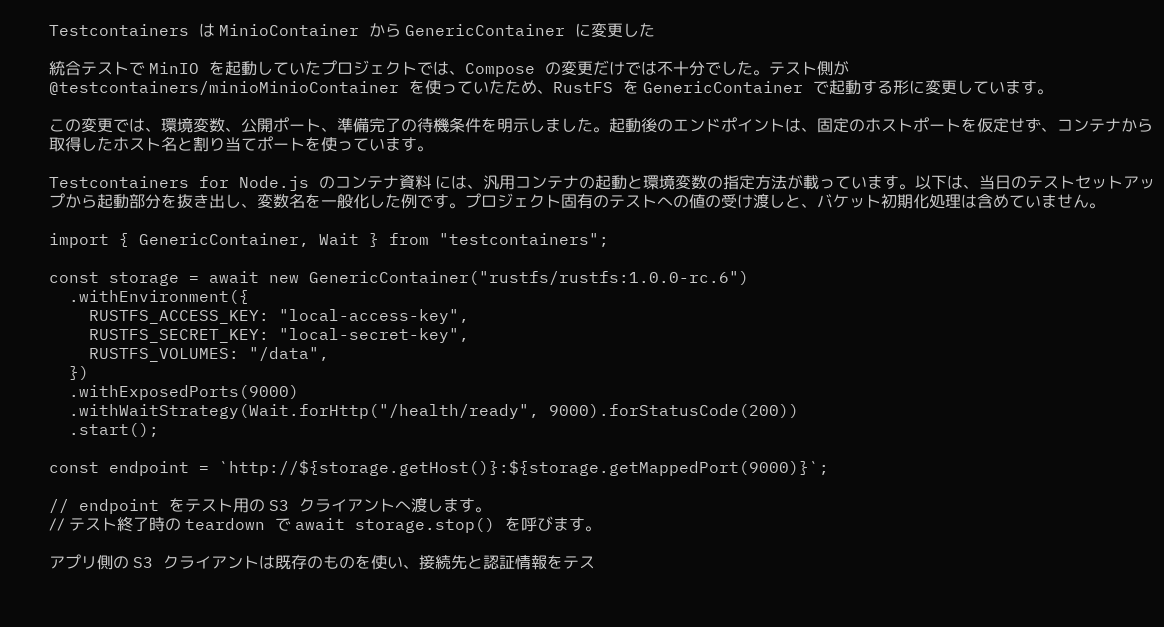Testcontainers は MinioContainer から GenericContainer に変更した

統合テストで MinIO を起動していたプロジェクトでは、Compose の変更だけでは不十分でした。テスト側が @testcontainers/minioMinioContainer を使っていたため、RustFS を GenericContainer で起動する形に変更しています。

この変更では、環境変数、公開ポート、準備完了の待機条件を明示しました。起動後のエンドポイントは、固定のホストポートを仮定せず、コンテナから取得したホスト名と割り当てポートを使っています。

Testcontainers for Node.js のコンテナ資料 には、汎用コンテナの起動と環境変数の指定方法が載っています。以下は、当日のテストセットアップから起動部分を抜き出し、変数名を一般化した例です。プロジェクト固有のテストへの値の受け渡しと、バケット初期化処理は含めていません。

import { GenericContainer, Wait } from "testcontainers";

const storage = await new GenericContainer("rustfs/rustfs:1.0.0-rc.6")
  .withEnvironment({
    RUSTFS_ACCESS_KEY: "local-access-key",
    RUSTFS_SECRET_KEY: "local-secret-key",
    RUSTFS_VOLUMES: "/data",
  })
  .withExposedPorts(9000)
  .withWaitStrategy(Wait.forHttp("/health/ready", 9000).forStatusCode(200))
  .start();

const endpoint = `http://${storage.getHost()}:${storage.getMappedPort(9000)}`;

// endpoint をテスト用の S3 クライアントへ渡します。
// テスト終了時の teardown で await storage.stop() を呼びます。

アプリ側の S3 クライアントは既存のものを使い、接続先と認証情報をテス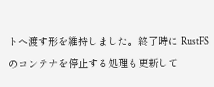トへ渡す形を維持しました。終了時に RustFS のコンテナを停止する処理も更新して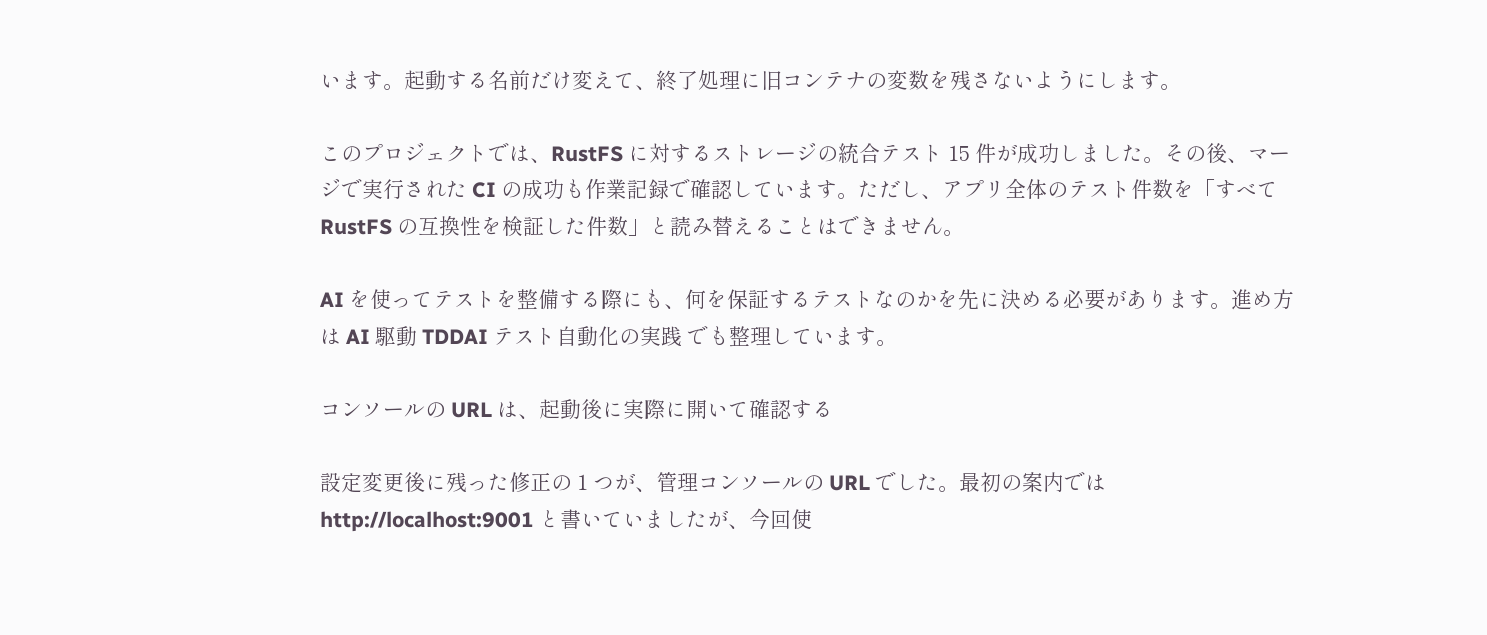います。起動する名前だけ変えて、終了処理に旧コンテナの変数を残さないようにします。

このプロジェクトでは、RustFS に対するストレージの統合テスト 15 件が成功しました。その後、マージで実行された CI の成功も作業記録で確認しています。ただし、アプリ全体のテスト件数を「すべて RustFS の互換性を検証した件数」と読み替えることはできません。

AI を使ってテストを整備する際にも、何を保証するテストなのかを先に決める必要があります。進め方は AI 駆動 TDDAI テスト自動化の実践 でも整理しています。

コンソールの URL は、起動後に実際に開いて確認する

設定変更後に残った修正の 1 つが、管理コンソールの URL でした。最初の案内では http://localhost:9001 と書いていましたが、今回使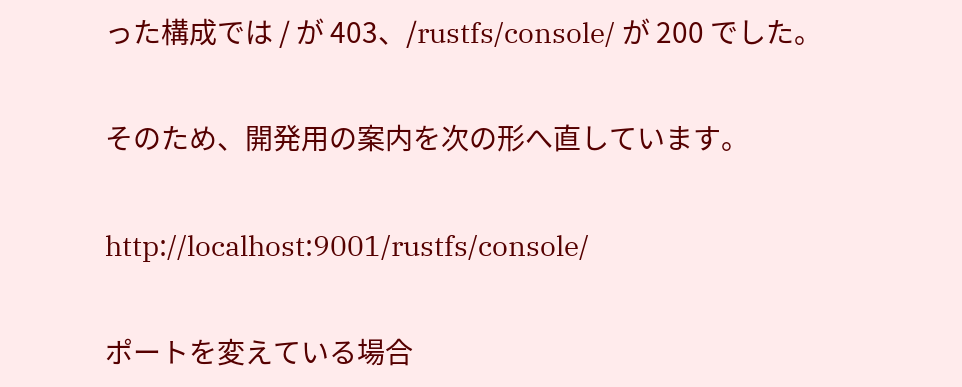った構成では / が 403、/rustfs/console/ が 200 でした。

そのため、開発用の案内を次の形へ直しています。

http://localhost:9001/rustfs/console/

ポートを変えている場合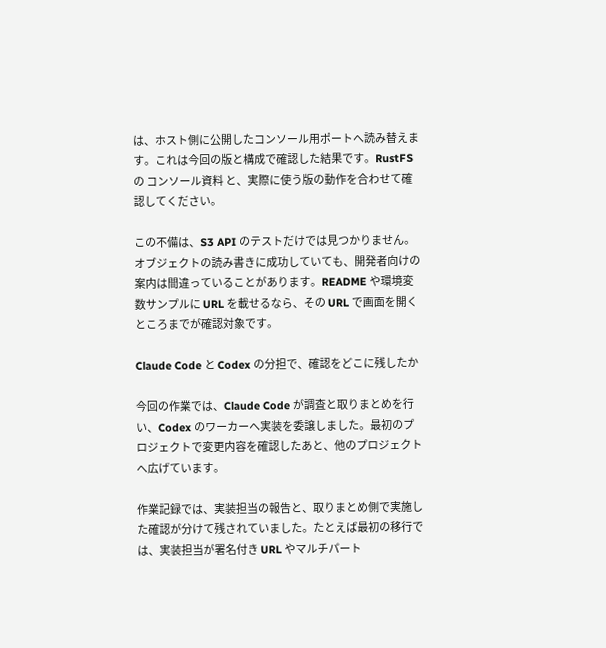は、ホスト側に公開したコンソール用ポートへ読み替えます。これは今回の版と構成で確認した結果です。RustFS の コンソール資料 と、実際に使う版の動作を合わせて確認してください。

この不備は、S3 API のテストだけでは見つかりません。オブジェクトの読み書きに成功していても、開発者向けの案内は間違っていることがあります。README や環境変数サンプルに URL を載せるなら、その URL で画面を開くところまでが確認対象です。

Claude Code と Codex の分担で、確認をどこに残したか

今回の作業では、Claude Code が調査と取りまとめを行い、Codex のワーカーへ実装を委譲しました。最初のプロジェクトで変更内容を確認したあと、他のプロジェクトへ広げています。

作業記録では、実装担当の報告と、取りまとめ側で実施した確認が分けて残されていました。たとえば最初の移行では、実装担当が署名付き URL やマルチパート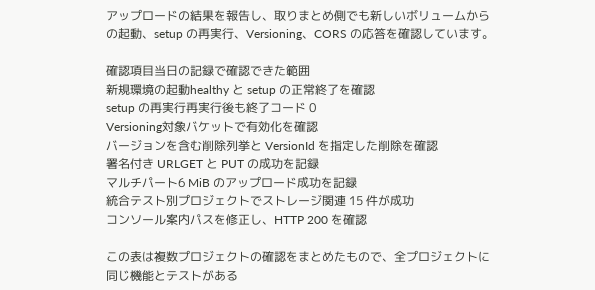アップロードの結果を報告し、取りまとめ側でも新しいボリュームからの起動、setup の再実行、Versioning、CORS の応答を確認しています。

確認項目当日の記録で確認できた範囲
新規環境の起動healthy と setup の正常終了を確認
setup の再実行再実行後も終了コード 0
Versioning対象バケットで有効化を確認
バージョンを含む削除列挙と VersionId を指定した削除を確認
署名付き URLGET と PUT の成功を記録
マルチパート6 MiB のアップロード成功を記録
統合テスト別プロジェクトでストレージ関連 15 件が成功
コンソール案内パスを修正し、HTTP 200 を確認

この表は複数プロジェクトの確認をまとめたもので、全プロジェクトに同じ機能とテストがある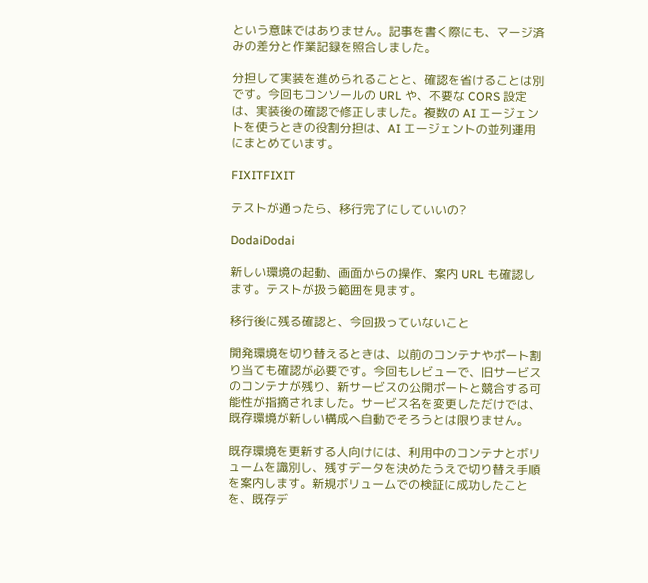という意味ではありません。記事を書く際にも、マージ済みの差分と作業記録を照合しました。

分担して実装を進められることと、確認を省けることは別です。今回もコンソールの URL や、不要な CORS 設定は、実装後の確認で修正しました。複数の AI エージェントを使うときの役割分担は、AI エージェントの並列運用 にまとめています。

FIXITFIXIT

テストが通ったら、移行完了にしていいの?

DodaiDodai

新しい環境の起動、画面からの操作、案内 URL も確認します。テストが扱う範囲を見ます。

移行後に残る確認と、今回扱っていないこと

開発環境を切り替えるときは、以前のコンテナやポート割り当ても確認が必要です。今回もレビューで、旧サービスのコンテナが残り、新サービスの公開ポートと競合する可能性が指摘されました。サービス名を変更しただけでは、既存環境が新しい構成へ自動でそろうとは限りません。

既存環境を更新する人向けには、利用中のコンテナとボリュームを識別し、残すデータを決めたうえで切り替え手順を案内します。新規ボリュームでの検証に成功したことを、既存デ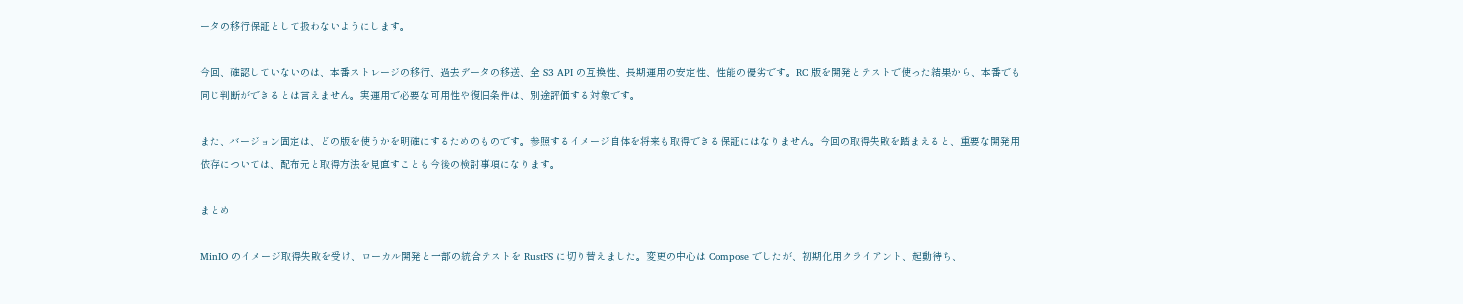ータの移行保証として扱わないようにします。

今回、確認していないのは、本番ストレージの移行、過去データの移送、全 S3 API の互換性、長期運用の安定性、性能の優劣です。RC 版を開発とテストで使った結果から、本番でも同じ判断ができるとは言えません。実運用で必要な可用性や復旧条件は、別途評価する対象です。

また、バージョン固定は、どの版を使うかを明確にするためのものです。参照するイメージ自体を将来も取得できる保証にはなりません。今回の取得失敗を踏まえると、重要な開発用依存については、配布元と取得方法を見直すことも今後の検討事項になります。

まとめ

MinIO のイメージ取得失敗を受け、ローカル開発と一部の統合テストを RustFS に切り替えました。変更の中心は Compose でしたが、初期化用クライアント、起動待ち、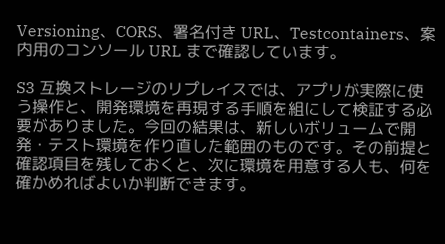Versioning、CORS、署名付き URL、Testcontainers、案内用のコンソール URL まで確認しています。

S3 互換ストレージのリプレイスでは、アプリが実際に使う操作と、開発環境を再現する手順を組にして検証する必要がありました。今回の結果は、新しいボリュームで開発・テスト環境を作り直した範囲のものです。その前提と確認項目を残しておくと、次に環境を用意する人も、何を確かめればよいか判断できます。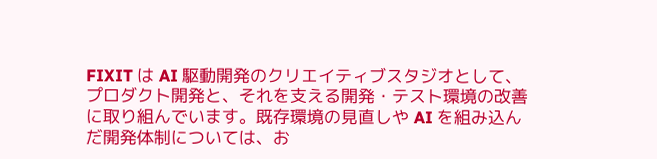FIXIT は AI 駆動開発のクリエイティブスタジオとして、プロダクト開発と、それを支える開発・テスト環境の改善に取り組んでいます。既存環境の見直しや AI を組み込んだ開発体制については、お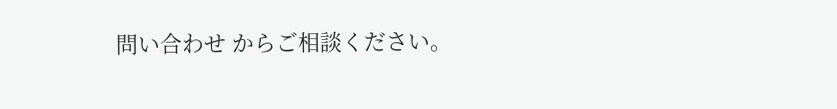問い合わせ からご相談ください。